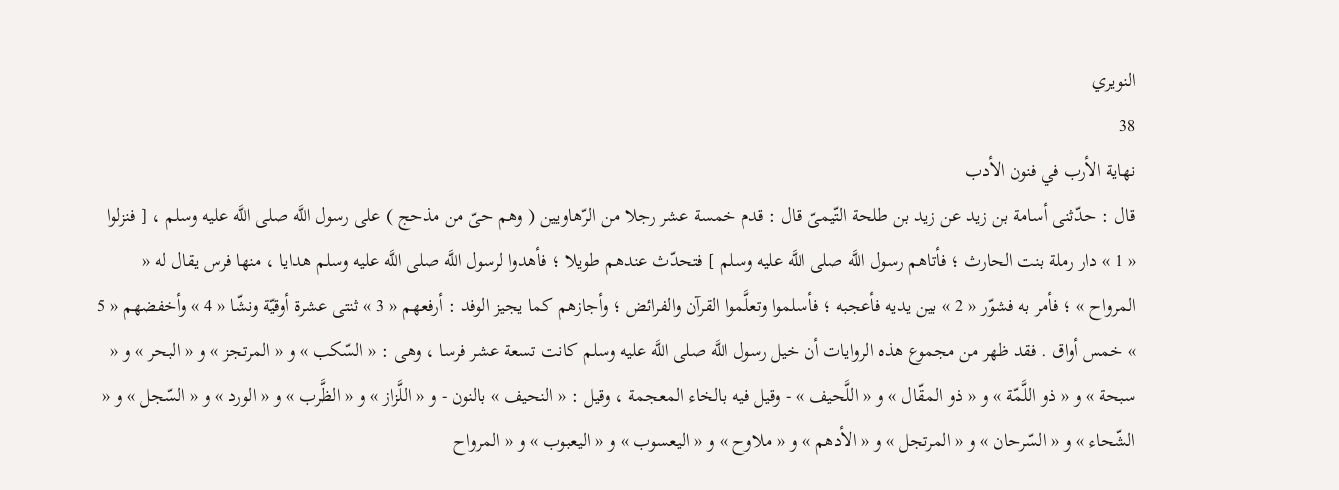النويري
38
نهاية الأرب في فنون الأدب
قال : حدّثنى أسامة بن زيد عن زيد بن طلحة التّيمىّ قال : قدم خمسة عشر رجلا من الرّهاويين ( وهم حىّ من مذحج ) على رسول اللَّه صلى اللَّه عليه وسلم ، [ فنزلوا « 1 » دار رملة بنت الحارث ؛ فأتاهم رسول اللَّه صلى اللَّه عليه وسلم ] فتحدّث عندهم طويلا ؛ فأهدوا لرسول اللَّه صلى اللَّه عليه وسلم هدايا ، منها فرس يقال له « المرواح » ؛ فأمر به فشوّر « 2 » بين يديه فأعجبه ؛ فأسلموا وتعلَّموا القرآن والفرائض ؛ وأجازهم كما يجيز الوفد : أرفعهم « 3 » ثنتى عشرة أوقيّة ونشّا « 4 » وأخفضهم « 5 » خمس أواق . فقد ظهر من مجموع هذه الروايات أن خيل رسول اللَّه صلى اللَّه عليه وسلم كانت تسعة عشر فرسا ، وهى : « السّكب » و « المرتجز » و « البحر » و « سبحة » و « ذو اللَّمّة » و « ذو المقّال » و « اللَّحيف » - وقيل فيه بالخاء المعجمة ، وقيل : « النحيف » بالنون - و « اللَّزاز » و « الظَّرب » و « الورد » و « السّجل » و « الشّحاء » و « السّرحان » و « المرتجل » و « الأدهم » و « ملاوح » و « اليعسوب » و « اليعبوب » و « المرواح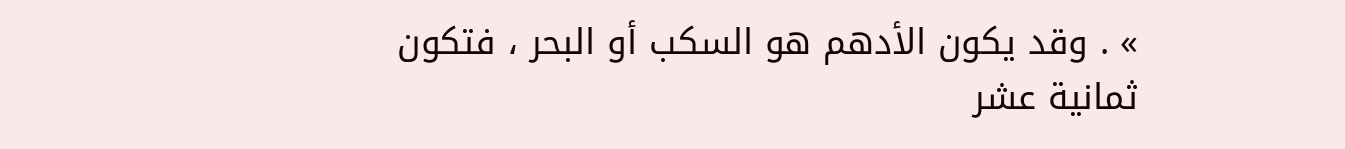» . وقد يكون الأدهم هو السكب أو البحر ، فتكون ثمانية عشر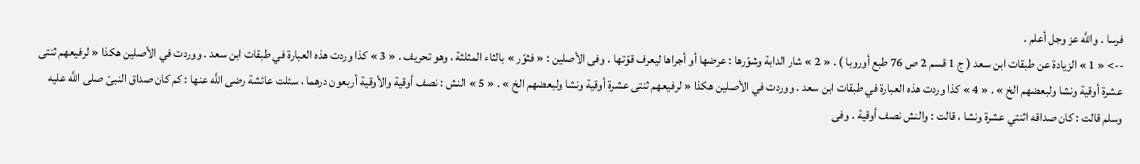فرسا . واللَّه عز وجل أعلم .
--> « 1 » الزيادة عن طبقات ابن سعد ( ج 1 قسم 2 ص 76 طبع أوروبا ) . « 2 » شار الدابة وشوّرها : عرضها أو أجراها ليعرف قوّتها . وفى الأصلين : « فثوّر » بالثاء المثلثة ، وهو تحريف . « 3 » كذا وردت هذه العبارة في طبقات ابن سعد . ووردت في الأصلين هكذا « لرفيعهم ثنتى عشرة أوقية ونشا ولبعضهم الخ » . « 4 » كذا وردت هذه العبارة في طبقات ابن سعد . ووردت في الأصلين هكذا « لرفيعهم ثنتى عشرة أوقية ونشا ولبعضهم الخ » . « 5 » النش : نصف أوقية والأوقية أربعون درهما ، سئلت عائشة رضى اللَّه عنها : كم كان صداق النبىّ صلى اللَّه عليه وسلم قالت : كان صداقه اثنتي عشرة ونشا ، قالت : والنش نصف أوقية . وفى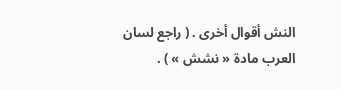النش أقوال أخرى . ( راجع لسان العرب مادة « نشش » ) .